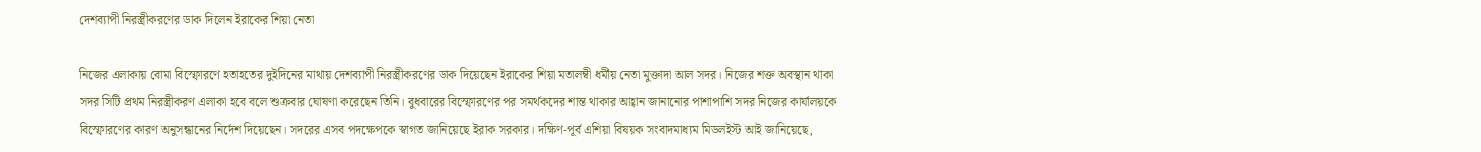দেশব্যাপী নিরস্ত্রীকরণের ডাক দিলেন ইরাকের শিয়া নেতা

নিজের এলাকায় বোমা বিস্ফোরণে হতাহতের দুইদিনের মাথায় দেশব্যাপী নিরস্ত্রীকরণের ডাক দিয়েছেন ইরাকের শিয়া মতালম্বী ধর্মীয় নেতা মুক্তাদা আল সদর। নিজের শক্ত অবস্থান থাকা সদর সিটি প্রথম নিরস্ত্রীকরণ এলাকা হবে বলে শুক্রবার ঘোষণা করেছেন তিনি। বুধবারের বিস্ফোরণের পর সমর্থকদের শান্ত থাকার আহ্বান জানানোর পাশাপাশি সদর নিজের কার্যালয়কে বিস্ফোরণের কারণ অনুসন্ধানের নির্দেশ দিয়েছেন। সদরের এসব পদক্ষেপকে স্বাগত জানিয়েছে ইরাক সরকার। দক্ষিণ-পূর্ব এশিয়া বিষয়ক সংবাদমাধ্যম মিডলইস্ট আই জানিয়েছে,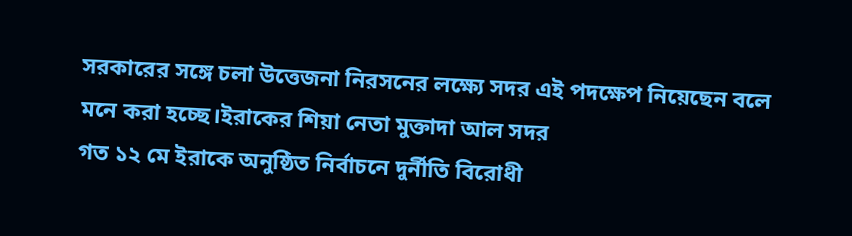সরকারের সঙ্গে চলা উত্তেজনা নিরসনের লক্ষ্যে সদর এই পদক্ষেপ নিয়েছেন বলে মনে করা হচ্ছে।ইরাকের শিয়া নেতা মুক্তাদা আল সদর
গত ১২ মে ইরাকে অনুষ্ঠিত নির্বাচনে দুর্নীতি বিরোধী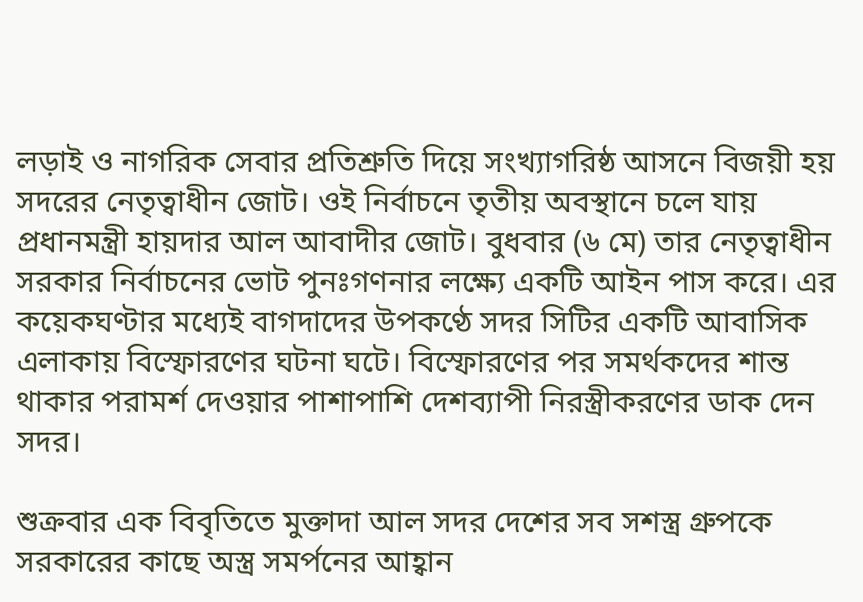লড়াই ও নাগরিক সেবার প্রতিশ্রুতি দিয়ে সংখ্যাগরিষ্ঠ আসনে বিজয়ী হয় সদরের নেতৃত্বাধীন জোট। ওই নির্বাচনে তৃতীয় অবস্থানে চলে যায় প্রধানমন্ত্রী হায়দার আল আবাদীর জোট। বুধবার (৬ মে) তার নেতৃত্বাধীন সরকার নির্বাচনের ভোট পুনঃগণনার লক্ষ্যে একটি আইন পাস করে। এর কয়েকঘণ্টার মধ্যেই বাগদাদের উপকণ্ঠে সদর সিটির একটি আবাসিক এলাকায় বিস্ফোরণের ঘটনা ঘটে। বিস্ফোরণের পর সমর্থকদের শান্ত থাকার পরামর্শ দেওয়ার পাশাপাশি দেশব্যাপী নিরস্ত্রীকরণের ডাক দেন সদর।

শুক্রবার এক বিবৃতিতে মুক্তাদা আল সদর দেশের সব সশস্ত্র গ্রুপকে সরকারের কাছে অস্ত্র সমর্পনের আহ্বান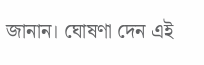জানান। ঘোষণা দেন এই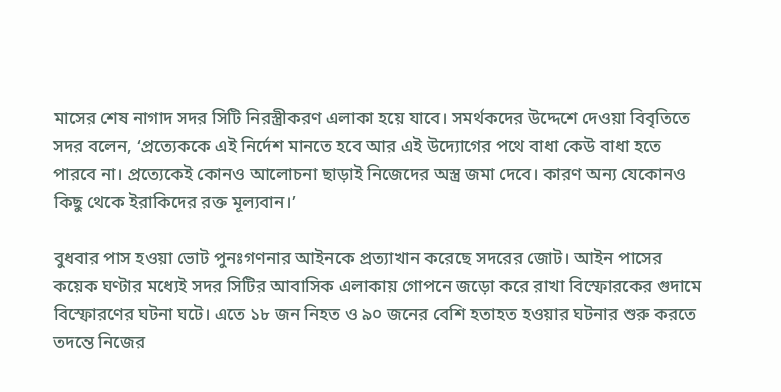মাসের শেষ নাগাদ সদর সিটি নিরস্ত্রীকরণ এলাকা হয়ে যাবে। সমর্থকদের উদ্দেশে দেওয়া বিবৃতিতে সদর বলেন, ‘প্রত্যেককে এই নির্দেশ মানতে হবে আর এই উদ্যোগের পথে বাধা কেউ বাধা হতে পারবে না। প্রত্যেকেই কোনও আলোচনা ছাড়াই নিজেদের অস্ত্র জমা দেবে। কারণ অন্য যেকোনও কিছু থেকে ইরাকিদের রক্ত মূল্যবান।’

বুধবার পাস হওয়া ভোট পুনঃগণনার আইনকে প্রত্যাখান করেছে সদরের জোট। আইন পাসের কয়েক ঘণ্টার মধ্যেই সদর সিটির আবাসিক এলাকায় গোপনে জড়ো করে রাখা বিস্ফোরকের গুদামে বিস্ফোরণের ঘটনা ঘটে। এতে ১৮ জন নিহত ও ৯০ জনের বেশি হতাহত হওয়ার ঘটনার শুরু করতে তদন্তে নিজের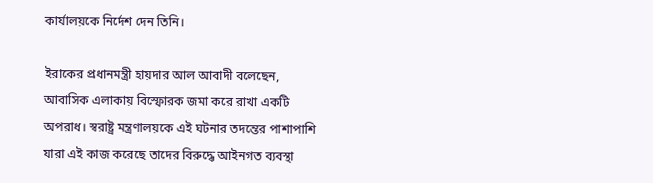কার্যালয়কে নির্দেশ দেন তিনি।

ইরাকের প্রধানমন্ত্রী হায়দার আল আবাদী বলেছেন, আবাসিক এলাকায় বিস্ফোরক জমা করে রাখা একটি অপরাধ। স্বরাষ্ট্র মন্ত্রণালয়কে এই ঘটনার তদন্তের পাশাপাশি যারা এই কাজ করেছে তাদের বিরুদ্ধে আইনগত ব্যবস্থা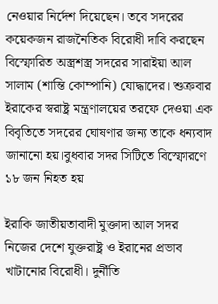নেওয়ার নির্দেশ দিয়েছেন। তবে সদরের কয়েকজন রাজনৈতিক বিরোধী দাবি করছেন বিস্ফোরিত অস্ত্রশস্ত্র সদরের সারাইয়া আল সালাম (শান্তি কোম্পানি) যোদ্ধাদের। শুক্রবার ইরাকের স্বরাষ্ট্র মন্ত্রণালয়ের তরফে দেওয়া এক বিবৃতিতে সদরের ঘোষণার জন্য তাকে ধন্যবাদ জানানো হয়।বুধবার সদর সিটিতে বিস্ফোরণে ১৮ জন নিহত হয়

ইরাকি জাতীয়তাবাদী মুক্তাদা আল সদর নিজের দেশে যুক্তরাষ্ট্র ও ইরানের প্রভাব খাটানোর বিরোধী। দুর্নীতি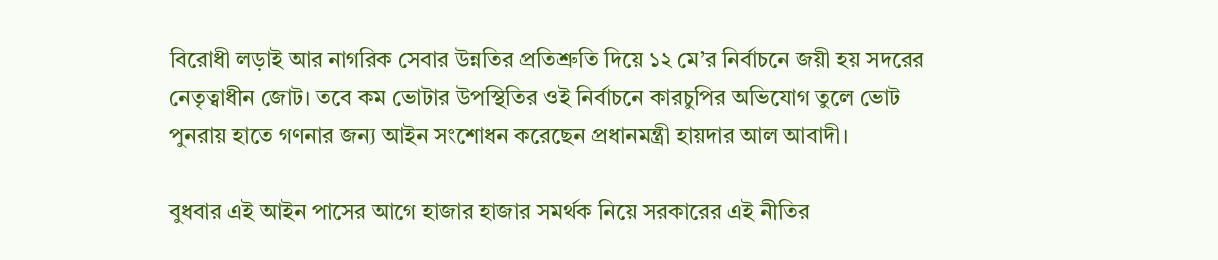বিরোধী লড়াই আর নাগরিক সেবার উন্নতির প্রতিশ্রুতি দিয়ে ১২ মে’র নির্বাচনে জয়ী হয় সদরের নেতৃত্বাধীন জোট। তবে কম ভোটার উপস্থিতির ওই নির্বাচনে কারচুপির অভিযোগ তুলে ভোট পুনরায় হাতে গণনার জন্য আইন সংশোধন করেছেন প্রধানমন্ত্রী হায়দার আল আবাদী।

বুধবার এই আইন পাসের আগে হাজার হাজার সমর্থক নিয়ে সরকারের এই নীতির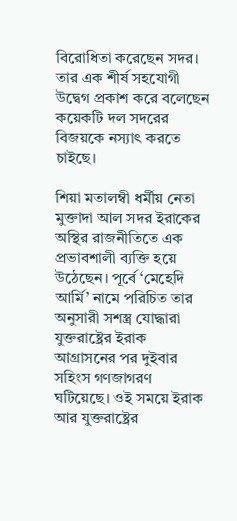বিরোধিতা করেছেন সদর। তার এক শীর্ষ সহযোগী উদ্বেগ প্রকাশ করে বলেছেন কয়েকটি দল সদরের বিজয়কে নস্যাৎ করতে চাইছে।

শিয়া মতালম্বী ধর্মীয় নেতা মুক্তাদা আল সদর ইরাকের অস্থির রাজনীতিতে এক প্রভাবশালী ব্যক্তি হয়ে উঠেছেন। পূর্বে ‘মেহেদি আর্মি’ নামে পরিচিত তার অনুসারী সশস্ত্র যোদ্ধারা যুক্তরাষ্ট্রের ইরাক আগ্রাসনের পর দুইবার সহিংস গণজাগরণ ঘটিয়েছে। ওই সময়ে ইরাক আর যুক্তরাষ্ট্রের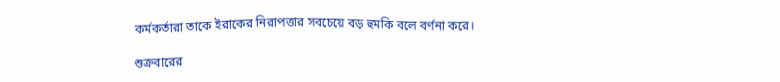কর্মকর্তারা তাকে ইরাকের নিরাপত্তার সবচেয়ে বড় হুমকি বলে বর্ণনা করে।

শুক্রবারের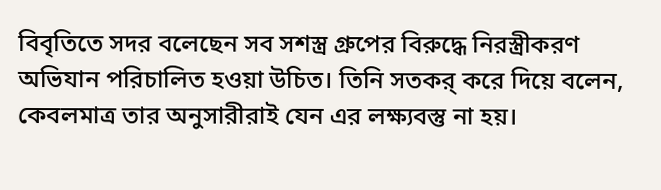বিবৃতিতে সদর বলেছেন সব সশস্ত্র গ্রুপের বিরুদ্ধে নিরস্ত্রীকরণ অভিযান পরিচালিত হওয়া উচিত। তিনি সতকর্ করে দিয়ে বলেন, কেবলমাত্র তার অনুসারীরাই যেন এর লক্ষ্যবস্তু না হয়।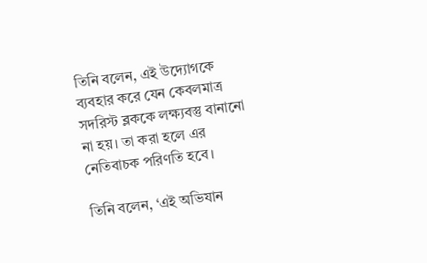তিনি বলেন, এই উদ্যোগকে ব্যবহার করে যেন কেবলমাত্র সদরিস্ট ব্লককে লক্ষ্যবস্তু বানানো না হয়। তা করা হলে এর নেতিবাচক পরিণতি হবে।

তিনি বলেন, ‘এই অভিযান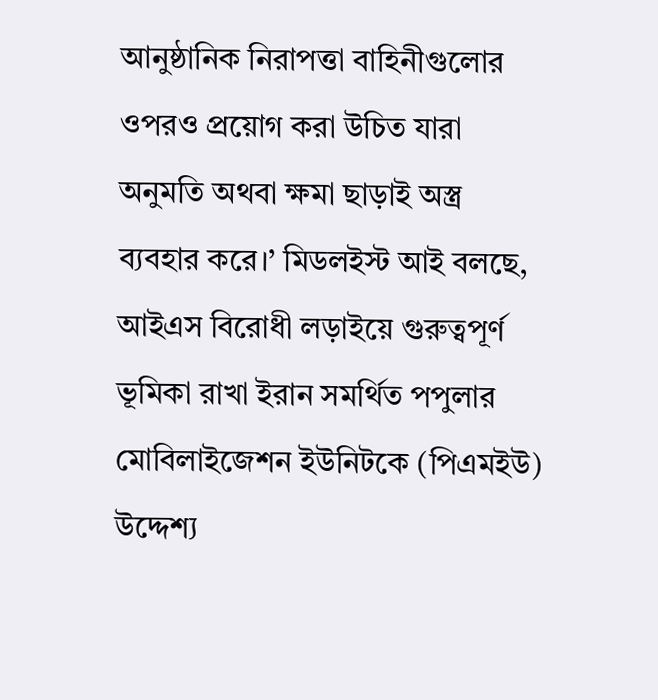আনুষ্ঠানিক নিরাপত্তা বাহিনীগুলোর ওপরও প্রয়োগ করা উচিত যারা অনুমতি অথবা ক্ষমা ছাড়াই অস্ত্র ব্যবহার করে।’ মিডলইস্ট আই বলছে, আইএস বিরোধী লড়াইয়ে গুরুত্বপূর্ণ ভূমিকা রাখা ইরান সমর্থিত পপুলার মোবিলাইজেশন ইউনিটকে (পিএমইউ) উদ্দেশ্য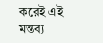করেই এই মন্তব্য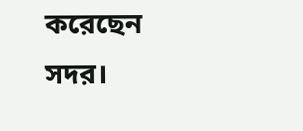করেছেন সদর।